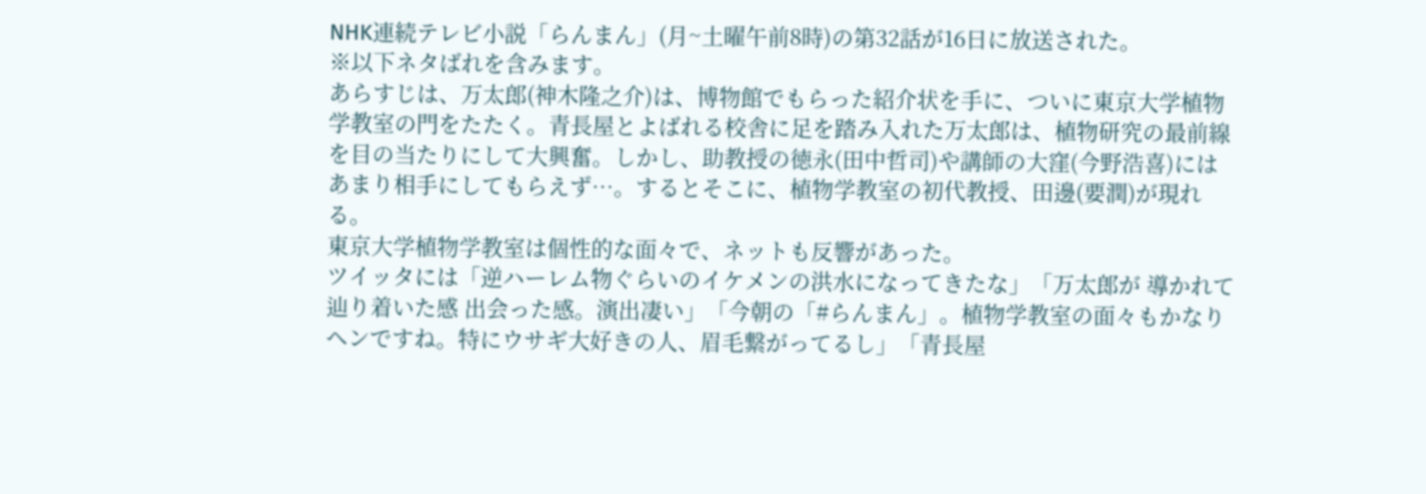NHK連続テレビ小説「らんまん」(月~土曜午前8時)の第32話が16日に放送された。
※以下ネタばれを含みます。
あらすじは、万太郎(神木隆之介)は、博物館でもらった紹介状を手に、ついに東京大学植物学教室の門をたたく。青長屋とよばれる校舎に足を踏み入れた万太郎は、植物研究の最前線を目の当たりにして大興奮。しかし、助教授の徳永(田中哲司)や講師の大窪(今野浩喜)にはあまり相手にしてもらえず…。するとそこに、植物学教室の初代教授、田邊(要潤)が現れる。
東京大学植物学教室は個性的な面々で、ネットも反響があった。
ツイッタには「逆ハーレム物ぐらいのイケメンの洪水になってきたな」「万太郎が 導かれて辿り着いた感 出会った感。演出凄い」「今朝の「#らんまん」。植物学教室の面々もかなりヘンですね。特にウサギ大好きの人、眉毛繋がってるし」「青長屋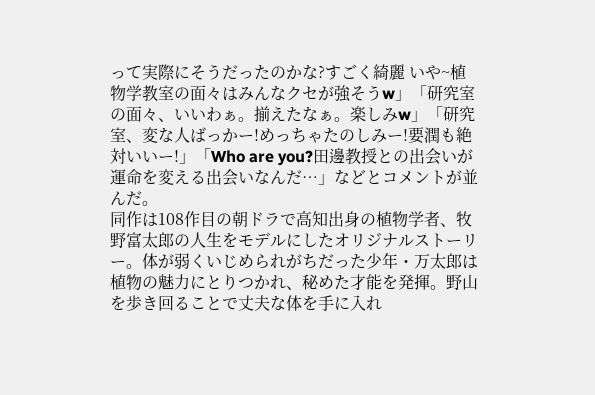って実際にそうだったのかな?すごく綺麗 いや~植物学教室の面々はみんなクセが強そうw」「研究室の面々、いいわぁ。揃えたなぁ。楽しみw」「研究室、変な人ばっかー!めっちゃたのしみー!要潤も絶対いいー!」「Who are you?田邊教授との出会いが 運命を変える出会いなんだ…」などとコメントが並んだ。
同作は108作目の朝ドラで高知出身の植物学者、牧野富太郎の人生をモデルにしたオリジナルストーリー。体が弱くいじめられがちだった少年・万太郎は植物の魅力にとりつかれ、秘めた才能を発揮。野山を歩き回ることで丈夫な体を手に入れ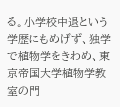る。小学校中退という学歴にもめげず、独学で植物学をきわめ、東京帝国大学植物学教室の門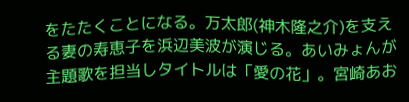をたたくことになる。万太郎(神木隆之介)を支える妻の寿恵子を浜辺美波が演じる。あいみょんが主題歌を担当しタイトルは「愛の花」。宮崎あお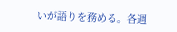いが語りを務める。各週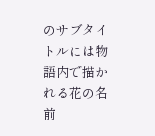のサブタイトルには物語内で描かれる花の名前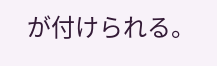が付けられる。